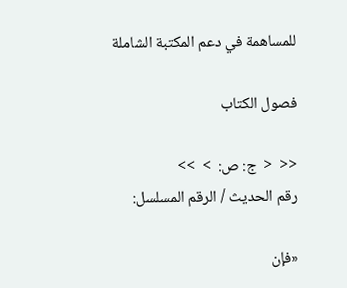للمساهمة في دعم المكتبة الشاملة

فصول الكتاب

<<  <  ج: ص:  >  >>
رقم الحديث / الرقم المسلسل:

«فإن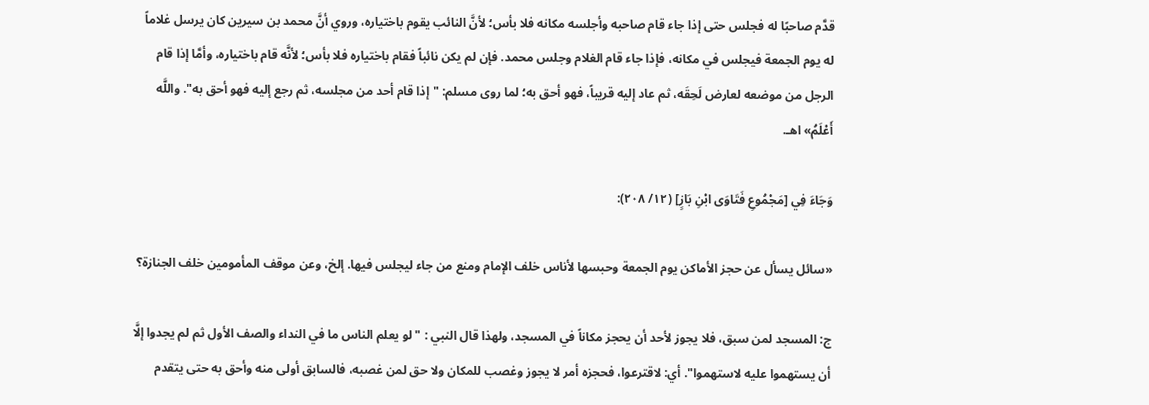قدَّم صاحبًا له فجلس حتى إذا جاء قام صاحبه وأجلسه مكانه فلا بأس؛ لأنَّ النائب يقوم باختياره، وروي أنَّ محمد بن سيرين كان يرسل غلاماً له يوم الجمعة فيجلس في مكانه، فإذا جاء قام الغلام وجلس محمد. فإن لم يكن نائباً فقام باختياره فلا بأس؛ لأنَّه قام باختياره، وأمَّا إذا قام الرجل من موضعه لعارض لَحِقَه، ثم عاد إليه قريباً، فهو أحق به؛ لما روى مسلم: "إذا قام أحد من مجلسه، ثم رجع إليه فهو أحق به". واللَّه أَعْلَمُ» اهـ.

وَجَاءَ فِي [مَجْمُوعِ فَتَاوَى ابْنِ بَازٍ] (١٢/ ٢٠٨):

«سائل يسأل عن حجز الأماكن يوم الجمعة وحبسها لأناس خلف الإمام ومنع من جاء ليجلس فيها. إلخ، وعن موقف المأمومين خلف الجنازة؟

ج: المسجد لمن سبق، فلا يجوز لأحد أن يحجز مكاناً في المسجد، ولهذا قال النبي : "لو يعلم الناس ما في النداء والصف الأول ثم لم يجدوا إلَّا أن يستهموا عليه لاستهموا". أي: لاقترعوا، فحجزه أمر لا يجوز وغصب للمكان ولا حق لمن غصبه، فالسابق أولى منه وأحق به حتى يتقدم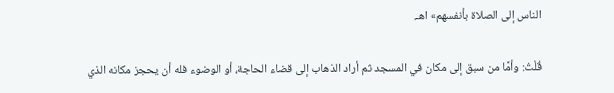الناس إلى الصلاة بأنفسهم» اهـ.

قُلْتُ: وأمَّا من سبق إلى مكان في المسجد ثم أراد الذهاب إلى قضاء الحاجة، أو الوضوء فله أن يحجز مكانه الذي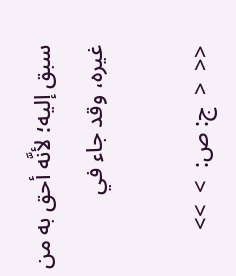سبق إليه؛ لأنَّه أحق به من غيره، وقد جاء في

<<  <  ج: ص:  >  >>